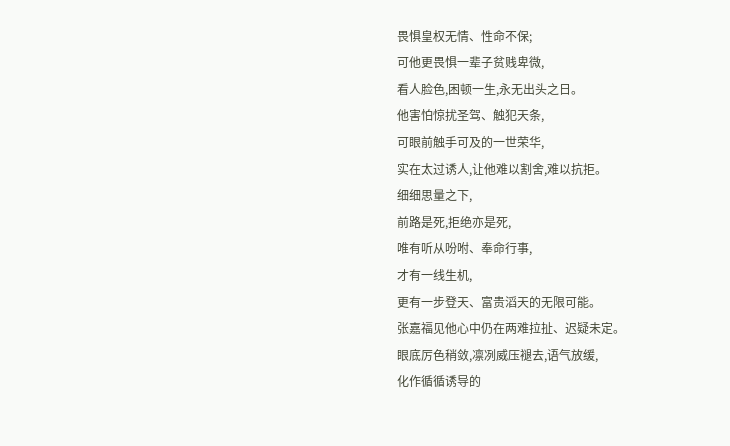畏惧皇权无情、性命不保;
可他更畏惧一辈子贫贱卑微,
看人脸色,困顿一生,永无出头之日。
他害怕惊扰圣驾、触犯天条,
可眼前触手可及的一世荣华,
实在太过诱人,让他难以割舍,难以抗拒。
细细思量之下,
前路是死,拒绝亦是死,
唯有听从吩咐、奉命行事,
才有一线生机,
更有一步登天、富贵滔天的无限可能。
张嘉福见他心中仍在两难拉扯、迟疑未定。
眼底厉色稍敛,凛冽威压褪去,语气放缓,
化作循循诱导的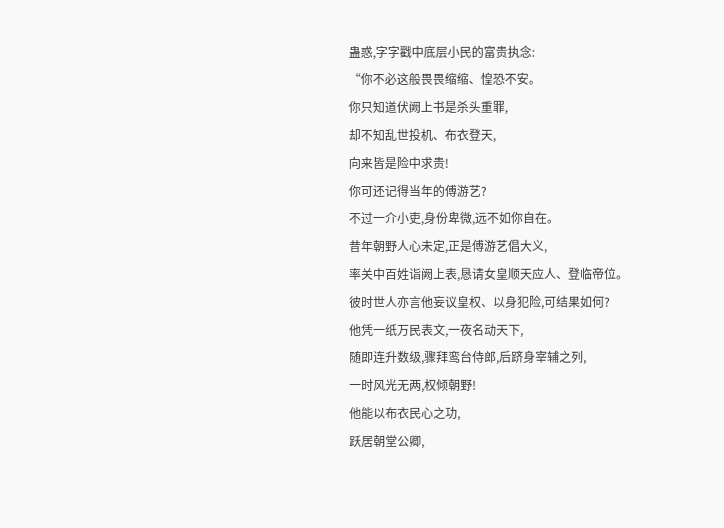蛊惑,字字戳中底层小民的富贵执念:
“你不必这般畏畏缩缩、惶恐不安。
你只知道伏阙上书是杀头重罪,
却不知乱世投机、布衣登天,
向来皆是险中求贵!
你可还记得当年的傅游艺?
不过一介小吏,身份卑微,远不如你自在。
昔年朝野人心未定,正是傅游艺倡大义,
率关中百姓诣阙上表,恳请女皇顺天应人、登临帝位。
彼时世人亦言他妄议皇权、以身犯险,可结果如何?
他凭一纸万民表文,一夜名动天下,
随即连升数级,骤拜鸾台侍郎,后跻身宰辅之列,
一时风光无两,权倾朝野!
他能以布衣民心之功,
跃居朝堂公卿,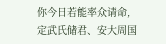你今日若能率众请命,
定武氏储君、安大周国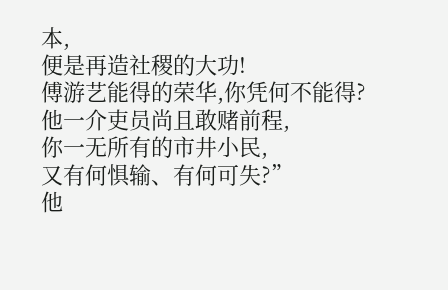本,
便是再造社稷的大功!
傅游艺能得的荣华,你凭何不能得?
他一介吏员尚且敢赌前程,
你一无所有的市井小民,
又有何惧输、有何可失?”
他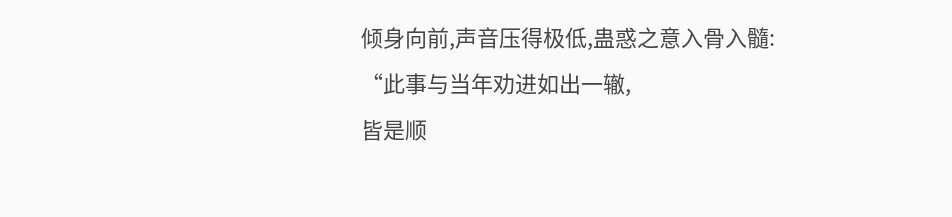倾身向前,声音压得极低,蛊惑之意入骨入髓:
“此事与当年劝进如出一辙,
皆是顺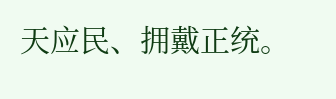天应民、拥戴正统。